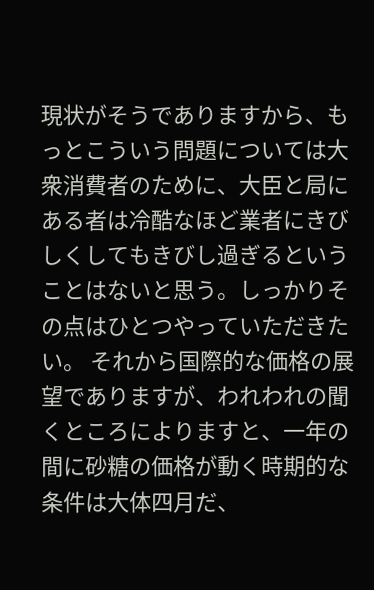現状がそうでありますから、もっとこういう問題については大衆消費者のために、大臣と局にある者は冷酷なほど業者にきびしくしてもきびし過ぎるということはないと思う。しっかりその点はひとつやっていただきたい。 それから国際的な価格の展望でありますが、われわれの聞くところによりますと、一年の間に砂糖の価格が動く時期的な条件は大体四月だ、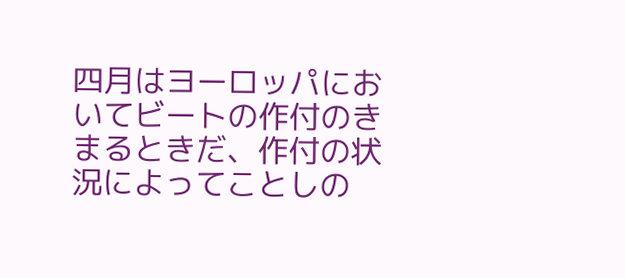四月はヨーロッパにおいてビートの作付のきまるときだ、作付の状況によってことしの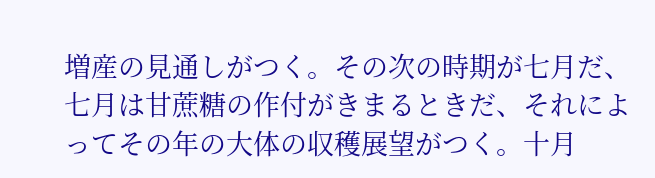増産の見通しがつく。その次の時期が七月だ、七月は甘蔗糖の作付がきまるときだ、それによってその年の大体の収穫展望がつく。十月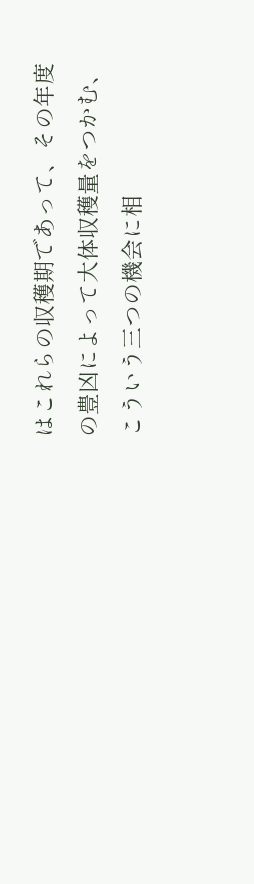はこれらの収穫期であって、その年度の豊凶によって大体収穫量をつかむ、こういう三つの機会に相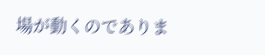場が動くのでありま